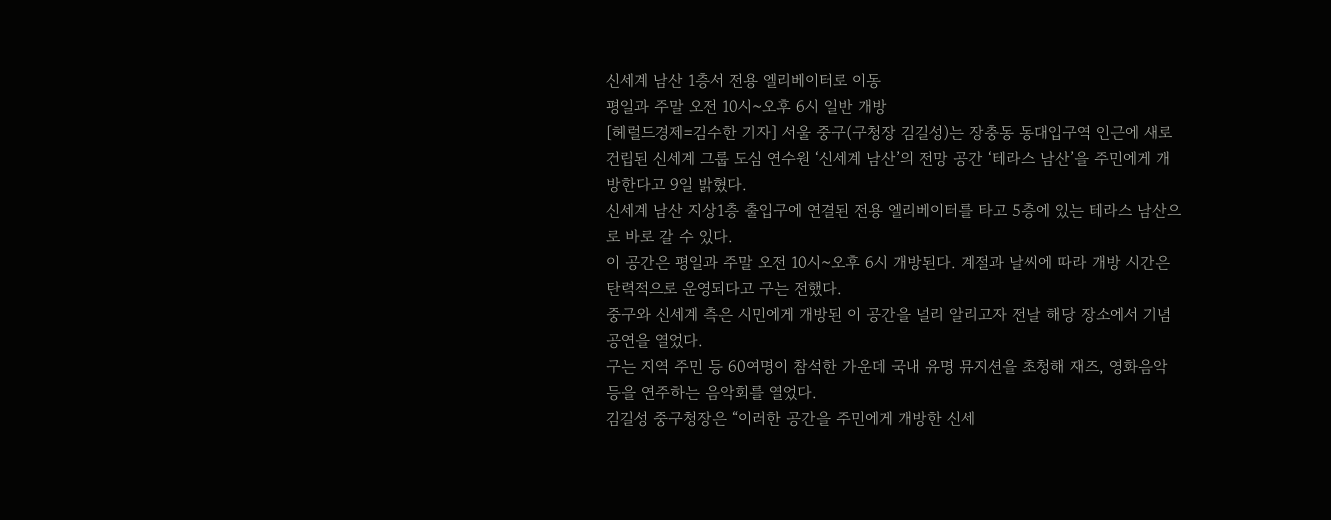신세계 남산 1층서 전용 엘리베이터로 이동
평일과 주말 오전 10시~오후 6시 일반 개방
[헤럴드경제=김수한 기자] 서울 중구(구청장 김길성)는 장충동 동대입구역 인근에 새로 건립된 신세계 그룹 도심 연수원 ‘신세계 남산’의 전망 공간 ‘테라스 남산’을 주민에게 개방한다고 9일 밝혔다.
신세계 남산 지상1층 출입구에 연결된 전용 엘리베이터를 타고 5층에 있는 테라스 남산으로 바로 갈 수 있다.
이 공간은 평일과 주말 오전 10시~오후 6시 개방된다. 계절과 날씨에 따라 개방 시간은 탄력적으로 운영되다고 구는 전했다.
중구와 신세계 측은 시민에게 개방된 이 공간을 널리 알리고자 전날 해당 장소에서 기념 공연을 열었다.
구는 지역 주민 등 60여명이 참석한 가운데 국내 유명 뮤지션을 초청해 재즈, 영화음악 등을 연주하는 음악회를 열었다.
김길성 중구청장은 “이러한 공간을 주민에게 개방한 신세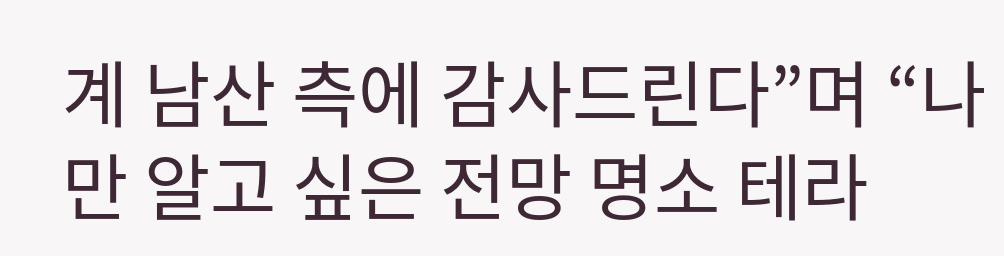계 남산 측에 감사드린다”며 “나만 알고 싶은 전망 명소 테라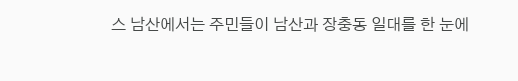스 남산에서는 주민들이 남산과 장충동 일대를 한 눈에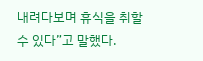내려다보며 휴식을 취할 수 있다”고 말했다.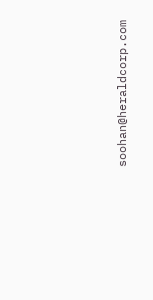soohan@heraldcorp.com